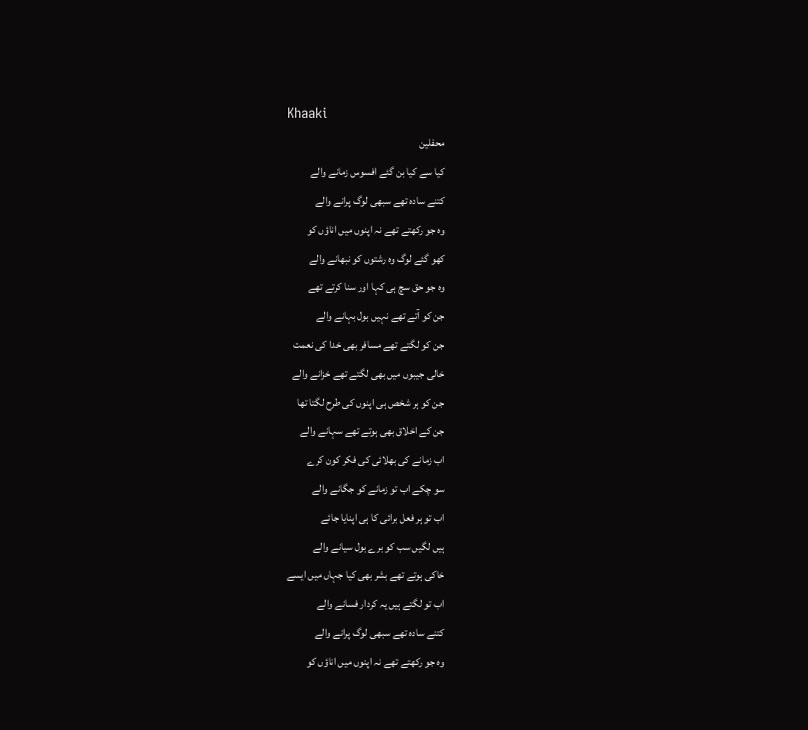Khaaki
محفلین
کیا سے کیا بن گئے افسوس زمانے والے
کتنے سادہ تھے سبھی لوگ پرانے والے
وہ جو رکھتے تھے نہ اپنوں میں اناؤں کو
کھو گئے لوگ وہ رشتوں کو نبھانے والے
وہ جو حق سچ ہی کہا اور سنا کرتے تھے
جن کو آتے تھے نہیں بول بہانے والے
جن کو لگتے تھے مسافر بھی خدا کی نعمت
خالی جیبوں میں بھی لگتے تھے خزانے والے
جن کو ہر شخص ہی اپنوں کی طرح لگتا تھا
جن کے اخلاق بھی ہوتے تھے سہانے والے
اب زمانے کی بھلائی کی فکر کون کرے
سو چکے اب تو زمانے کو جگانے والے
اب تو ہر فعل برائی کا ہی اپنایا جائے
ہیں لگیں سب کو برے بول سیانے والے
خاکی ہوتے تھے بشر بھی کیا جہاں میں ایسے
اب تو لگتے ہیں یہ کردار فسانے والے
کتنے سادہ تھے سبھی لوگ پرانے والے
وہ جو رکھتے تھے نہ اپنوں میں اناؤں کو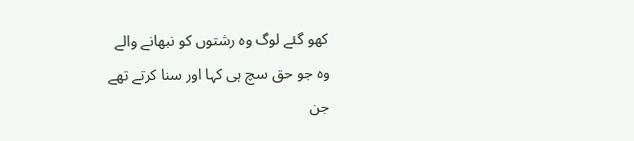کھو گئے لوگ وہ رشتوں کو نبھانے والے
وہ جو حق سچ ہی کہا اور سنا کرتے تھے
جن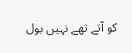کو آتے تھے نہیں بول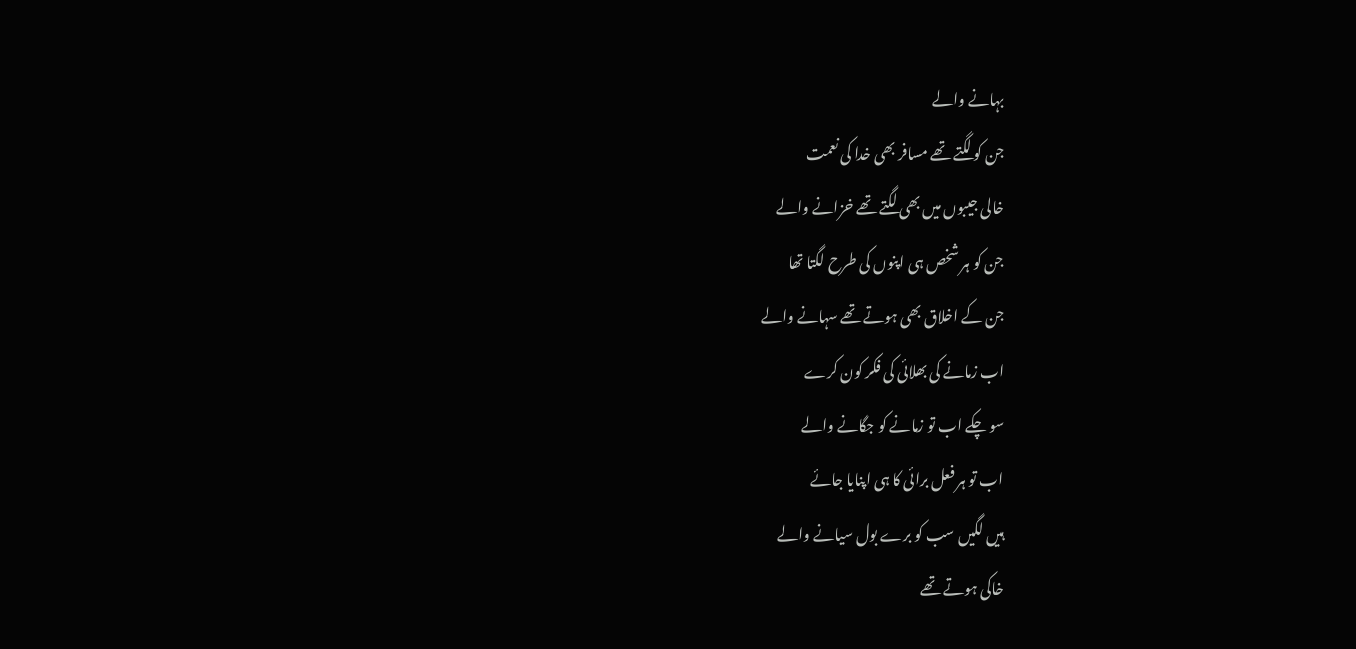بہانے والے
جن کو لگتے تھے مسافر بھی خدا کی نعمت
خالی جیبوں میں بھی لگتے تھے خزانے والے
جن کو ہر شخص ہی اپنوں کی طرح لگتا تھا
جن کے اخلاق بھی ہوتے تھے سہانے والے
اب زمانے کی بھلائی کی فکر کون کرے
سو چکے اب تو زمانے کو جگانے والے
اب تو ہر فعل برائی کا ہی اپنایا جائے
ہیں لگیں سب کو برے بول سیانے والے
خاکی ہوتے تھے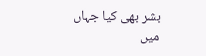بشر بھی کیا جہاں میں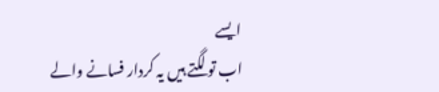ایسے
اب تو لگتے ہیں یہ کردار فسانے والے